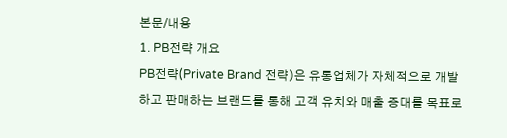본문/내용
1. PB전략 개요
PB전략(Private Brand 전략)은 유통업체가 자체적으로 개발하고 판매하는 브랜드를 통해 고객 유치와 매출 증대를 목표로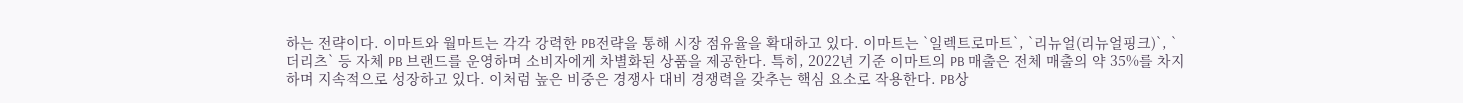하는 전략이다. 이마트와 월마트는 각각 강력한 PB전략을 통해 시장 점유율을 확대하고 있다. 이마트는 `일렉트로마트`, `리뉴얼(리뉴얼핑크)`, `더리츠` 등 자체 PB 브랜드를 운영하며 소비자에게 차별화된 상품을 제공한다. 특히, 2022년 기준 이마트의 PB 매출은 전체 매출의 약 35%를 차지하며 지속적으로 성장하고 있다. 이처럼 높은 비중은 경쟁사 대비 경쟁력을 갖추는 핵심 요소로 작용한다. PB상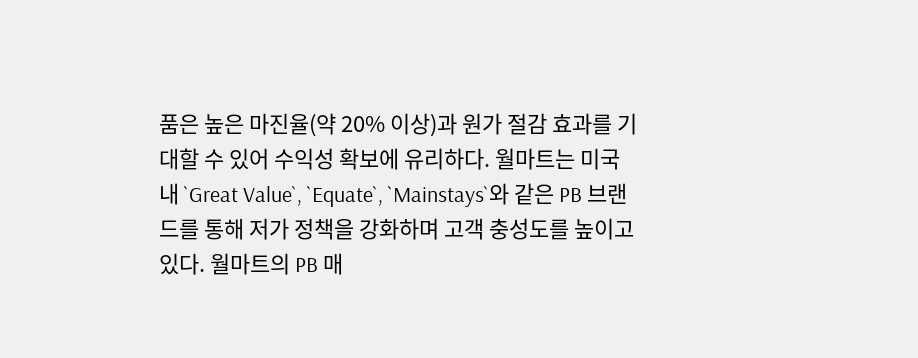품은 높은 마진율(약 20% 이상)과 원가 절감 효과를 기대할 수 있어 수익성 확보에 유리하다. 월마트는 미국 내 `Great Value`, `Equate`, `Mainstays`와 같은 PB 브랜드를 통해 저가 정책을 강화하며 고객 충성도를 높이고 있다. 월마트의 PB 매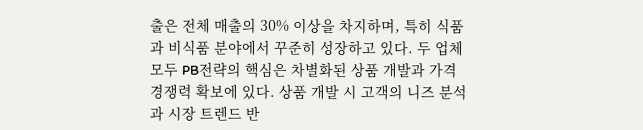출은 전체 매출의 30% 이상을 차지하며, 특히 식품과 비식품 분야에서 꾸준히 성장하고 있다. 두 업체 모두 PB전략의 핵심은 차별화된 상품 개발과 가격 경쟁력 확보에 있다. 상품 개발 시 고객의 니즈 분석과 시장 트렌드 반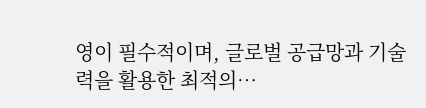영이 필수적이며, 글로벌 공급망과 기술력을 활용한 최적의…